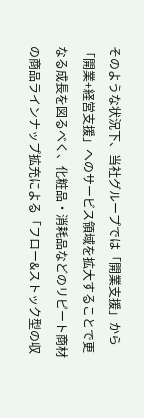そのような状況下、当社グループでは「開業支援」から「開業+経営支援」へのサービス領域を拡大することで更なる成長を図るべく、化粧品・消耗品などのリピート商材の商品ラインナップ拡充による「フロー&ストック型の収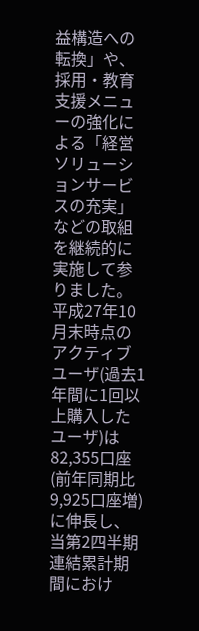益構造への転換」や、採用・教育支援メニューの強化による「経営ソリューションサービスの充実」などの取組を継続的に実施して参りました。
平成27年10月末時点のアクティブユーザ(過去1年間に1回以上購入したユーザ)は82,355口座(前年同期比9,925口座増)に伸長し、当第2四半期連結累計期間におけ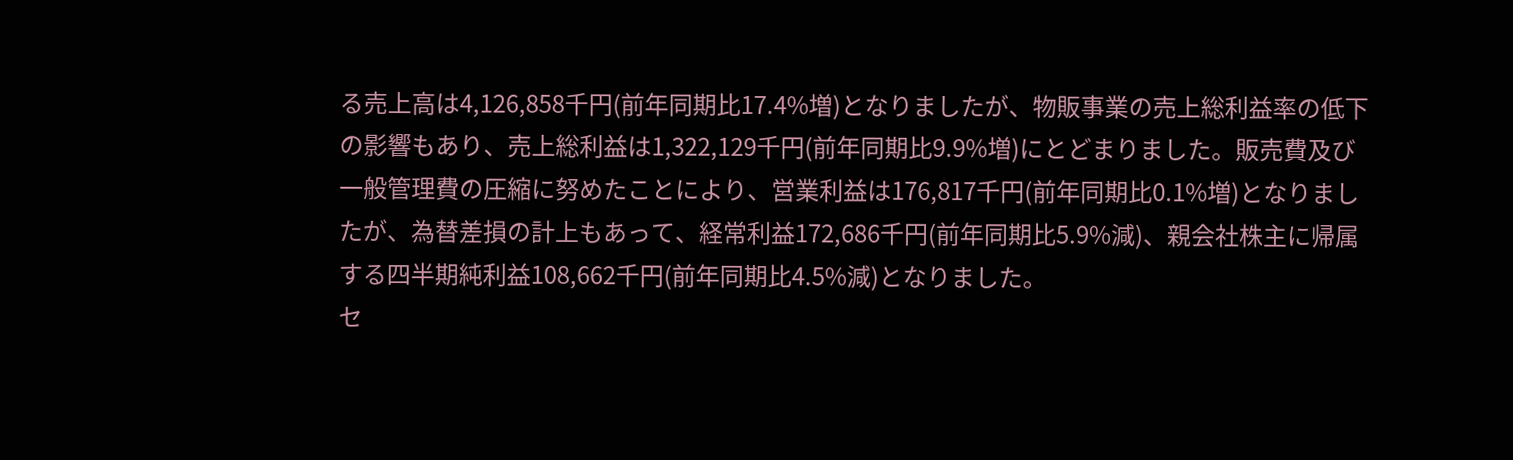る売上高は4,126,858千円(前年同期比17.4%増)となりましたが、物販事業の売上総利益率の低下の影響もあり、売上総利益は1,322,129千円(前年同期比9.9%増)にとどまりました。販売費及び一般管理費の圧縮に努めたことにより、営業利益は176,817千円(前年同期比0.1%増)となりましたが、為替差損の計上もあって、経常利益172,686千円(前年同期比5.9%減)、親会社株主に帰属する四半期純利益108,662千円(前年同期比4.5%減)となりました。
セ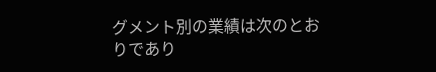グメント別の業績は次のとおりであり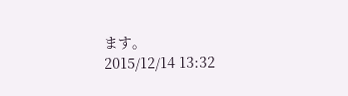ます。
2015/12/14 13:32